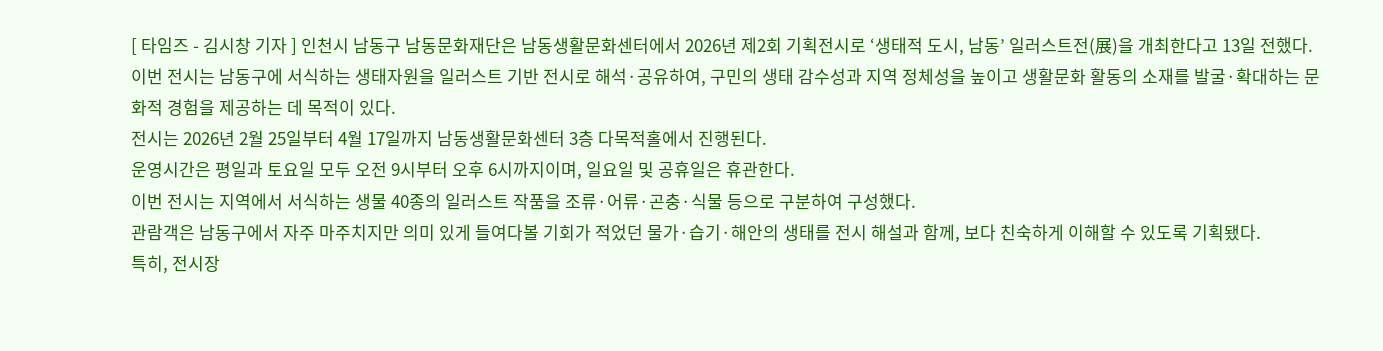[ 타임즈 - 김시창 기자 ] 인천시 남동구 남동문화재단은 남동생활문화센터에서 2026년 제2회 기획전시로 ‘생태적 도시, 남동’ 일러스트전(展)을 개최한다고 13일 전했다.
이번 전시는 남동구에 서식하는 생태자원을 일러스트 기반 전시로 해석·공유하여, 구민의 생태 감수성과 지역 정체성을 높이고 생활문화 활동의 소재를 발굴·확대하는 문화적 경험을 제공하는 데 목적이 있다.
전시는 2026년 2월 25일부터 4월 17일까지 남동생활문화센터 3층 다목적홀에서 진행된다.
운영시간은 평일과 토요일 모두 오전 9시부터 오후 6시까지이며, 일요일 및 공휴일은 휴관한다.
이번 전시는 지역에서 서식하는 생물 40종의 일러스트 작품을 조류·어류·곤충·식물 등으로 구분하여 구성했다.
관람객은 남동구에서 자주 마주치지만 의미 있게 들여다볼 기회가 적었던 물가·습기·해안의 생태를 전시 해설과 함께, 보다 친숙하게 이해할 수 있도록 기획됐다.
특히, 전시장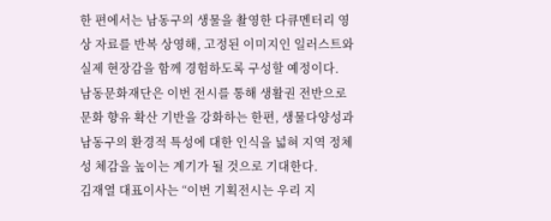한 편에서는 남동구의 생물을 촬영한 다큐멘터리 영상 자료를 반복 상영해, 고정된 이미지인 일러스트와 실제 현장감을 함께 경험하도록 구성할 예정이다.
남동문화재단은 이번 전시를 통해 생활권 전반으로 문화 향유 확산 기반을 강화하는 한편, 생물다양성과 남동구의 환경적 특성에 대한 인식을 넓혀 지역 정체성 체감을 높이는 계기가 될 것으로 기대한다.
김재열 대표이사는 “이번 기획전시는 우리 지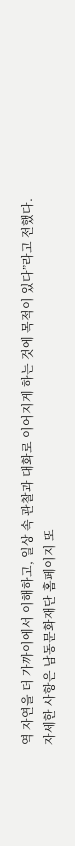역 자연을 더 가까이에서 이해하고, 일상 속 관찰과 대화로 이어지게 하는 것에 목적이 있다”라고 전했다.
자세한 사항은 남동문화재단 홈페이지 또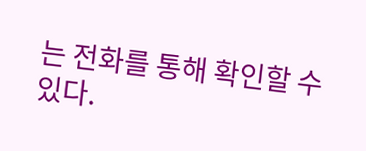는 전화를 통해 확인할 수 있다.